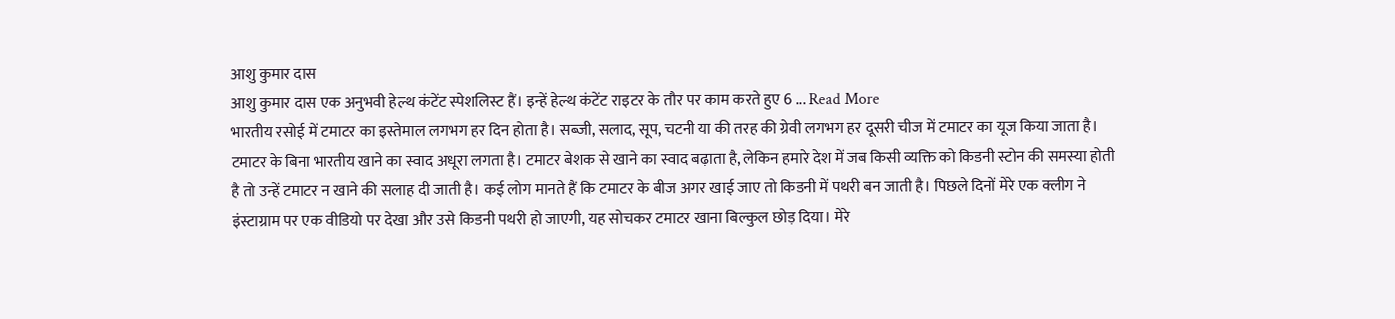आशु कुमार दास
आशु कुमार दास एक अनुभवी हेल्थ कंटेंट स्पेशलिस्ट हैं। इन्हें हेल्थ कंटेंट राइटर के तौर पर काम करते हुए 6 ... Read More
भारतीय रसोई में टमाटर का इस्तेमाल लगभग हर दिन होता है। सब्जी, सलाद, सूप, चटनी या की तरह की ग्रेवी लगभग हर दूसरी चीज में टमाटर का यूज किया जाता है। टमाटर के बिना भारतीय खाने का स्वाद अधूरा लगता है। टमाटर बेशक से खाने का स्वाद बढ़ाता है, लेकिन हमारे देश में जब किसी व्यक्ति को किडनी स्टोन की समस्या होती है तो उन्हें टमाटर न खाने की सलाह दी जाती है। कई लोग मानते हैं कि टमाटर के बीज अगर खाई जाए तो किडनी में पथरी बन जाती है। पिछले दिनों मेरे एक क्लीग ने इंस्टाग्राम पर एक वीडियो पर देखा और उसे किडनी पथरी हो जाएगी, यह सोचकर टमाटर खाना बिल्कुल छोड़ दिया। मेरे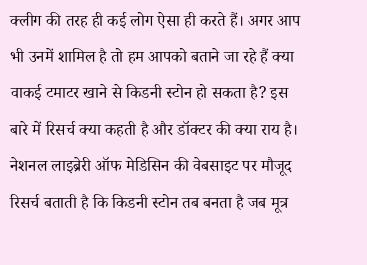क्लीग की तरह ही कई लोग ऐसा ही करते हैं। अगर आप भी उनमें शामिल है तो हम आपको बताने जा रहे हैं क्या वाकई टमाटर खाने से किडनी स्टोन हो सकता है? इस बारे में रिसर्च क्या कहती है और डॉक्टर की क्या राय है।
नेशनल लाइब्रेरी ऑफ मेडिसिन की वेबसाइट पर मौजूद रिसर्च बताती है कि किडनी स्टोन तब बनता है जब मूत्र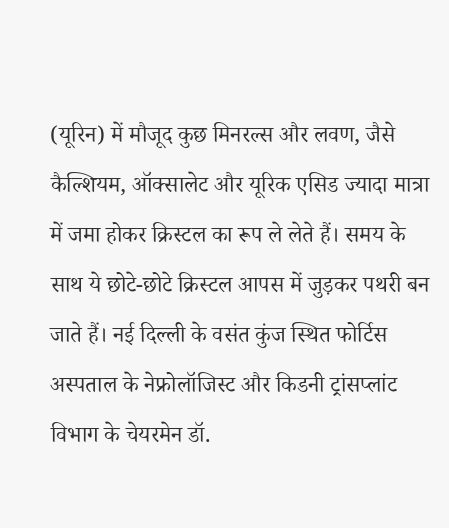(यूरिन) में मौजूद कुछ मिनरल्स और लवण, जैसे कैल्शियम, ऑक्सालेट और यूरिक एसिड ज्यादा मात्रा में जमा होकर क्रिस्टल का रूप ले लेते हैं। समय के साथ ये छोटे-छोटे क्रिस्टल आपस में जुड़कर पथरी बन जाते हैं। नई दिल्ली के वसंत कुंज स्थित फोर्टिस अस्पताल के नेफ्रोलॉजिस्ट और किडनी ट्रांसप्लांट विभाग के चेयरमेन डॉ.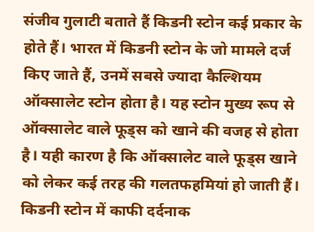संजीव गुलाटी बताते हैं किडनी स्टोन कई प्रकार के होते हैं। भारत में किडनी स्टोन के जो मामले दर्ज किए जाते हैं, उनमें सबसे ज्यादा कैल्शियम ऑक्सालेट स्टोन होता है। यह स्टोन मुख्य रूप से ऑक्सालेट वाले फूड्स को खाने की वजह से होता है। यही कारण है कि ऑक्सालेट वाले फूड्स खाने को लेकर कई तरह की गलतफहमियां हो जाती हैं।
किडनी स्टोन में काफी दर्दनाक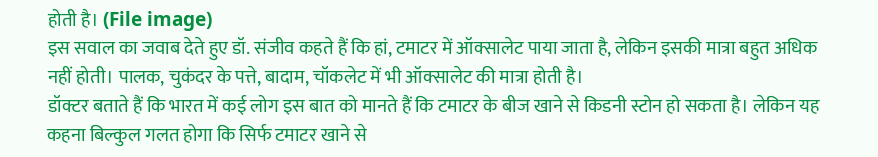होती है। (File image)
इस सवाल का जवाब देते हुए डॉ. संजीव कहते हैं कि हां, टमाटर में ऑक्सालेट पाया जाता है, लेकिन इसकी मात्रा बहुत अधिक नहीं होती। पालक, चुकंदर के पत्ते, बादाम, चॉकलेट में भी ऑक्सालेट की मात्रा होती है।
डॉक्टर बताते हैं कि भारत में कई लोग इस बात को मानते हैं कि टमाटर के बीज खाने से किडनी स्टोन हो सकता है। लेकिन यह कहना बिल्कुल गलत होगा कि सिर्फ टमाटर खाने से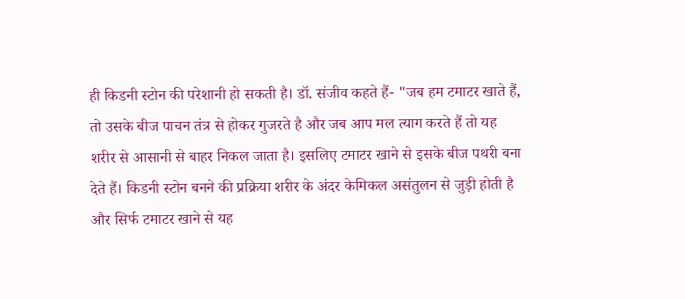ही किडनी स्टोन की परेशानी हो सकती है। डॉ. संजीव कहते हैं- "जब हम टमाटर खाते हैं, तो उसके बीज पाचन तंत्र से होकर गुजरते है और जब आप मल त्याग करते हैं तो यह शरीर से आसानी से बाहर निकल जाता है। इसलिए टमाटर खाने से इसके बीज पथरी बना देते हैं। किडनी स्टोन बनने की प्रक्रिया शरीर के अंदर केमिकल असंतुलन से जुड़ी होती है और सिर्फ टमाटर खाने से यह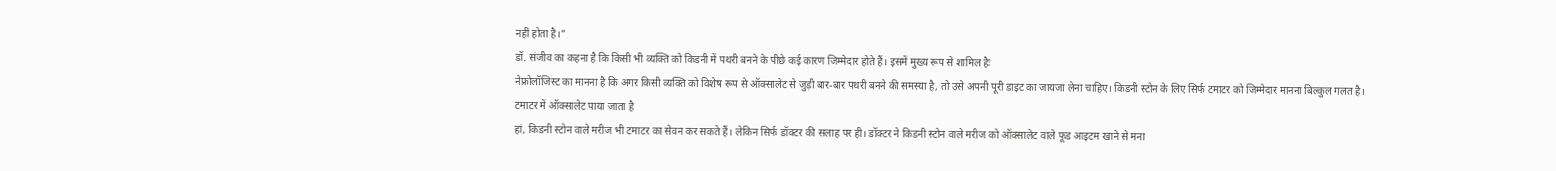नहीं होता है।"
डॉ. संजीव का कहना है कि किसी भी व्यक्ति को किडनी में पथरी बनने के पीछे कई कारण जिम्मेदार होते हैं। इसमें मुख्य रूप से शामिल हैः
नेफ्रोलॉजिस्ट का मानना है कि अगर किसी व्यक्ति को विशेष रूप से ऑक्सालेट से जुड़ी बार-बार पथरी बनने की समस्या है, तो उसे अपनी पूरी डाइट का जायजा लेना चाहिए। किडनी स्टोन के लिए सिर्फ टमाटर को जिम्मेदार मानना बिल्कुल गलत है।
टमाटर में ऑक्सालेट पाया जाता है
हां, किडनी स्टोन वाले मरीज भी टमाटर का सेवन कर सकते हैं। लेकिन सिर्फ डॉक्टर की सलाह पर ही। डॉक्टर ने किडनी स्टोन वाले मरीज को ऑक्सालेट वाले फूड आइटम खाने से मना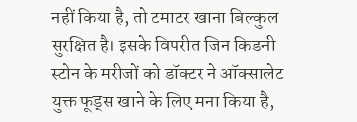नहीं किया है, तो टमाटर खाना बिल्कुल सुरक्षित है। इसके विपरीत जिन किडनी स्टोन के मरीजों को डॉक्टर ने ऑक्सालेट युक्त फूड्स खाने के लिए मना किया है,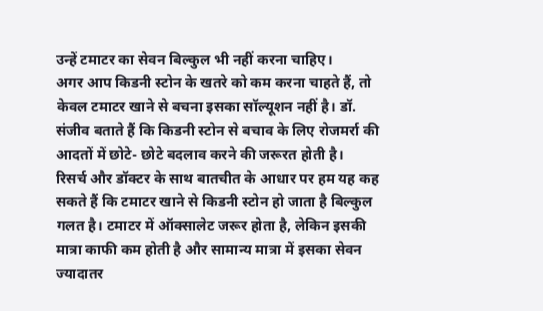उन्हें टमाटर का सेवन बिल्कुल भी नहीं करना चाहिए।
अगर आप किडनी स्टोन के खतरे को कम करना चाहते हैं, तो केवल टमाटर खाने से बचना इसका सॉल्यूशन नहीं है। डॉ. संजीव बताते हैं कि किडनी स्टोन से बचाव के लिए रोजमर्रा की आदतों में छोटे- छोटे बदलाव करने की जरूरत होती है।
रिसर्च और डॉक्टर के साथ बातचीत के आधार पर हम यह कह सकते हैं कि टमाटर खाने से किडनी स्टोन हो जाता है बिल्कुल गलत है। टमाटर में ऑक्सालेट जरूर होता है, लेकिन इसकी मात्रा काफी कम होती है और सामान्य मात्रा में इसका सेवन ज्यादातर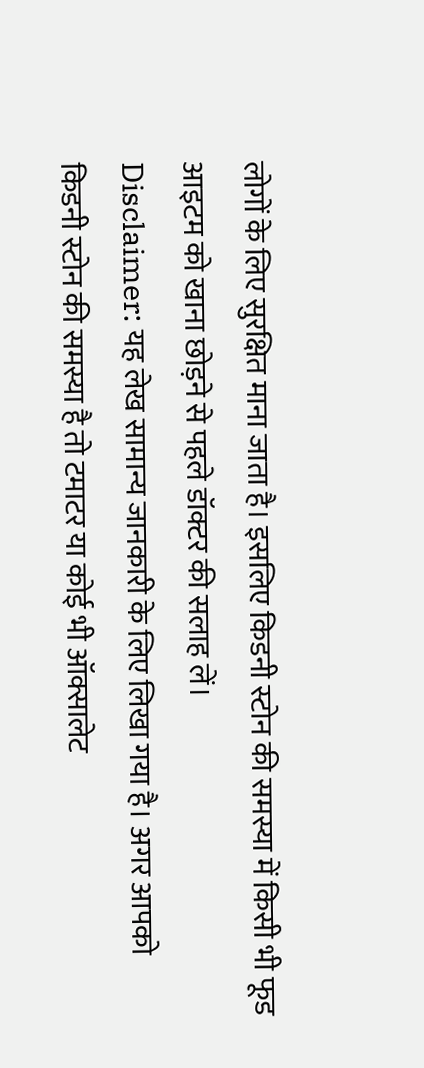लोगों के लिए सुरक्षित माना जाता है। इसलिए किडनी स्टोन की समस्या में किसी भी फूड आइटम को खाना छोड़ने से पहले डॉक्टर की सलाह लें।
Disclaimer: यह लेख सामान्य जानकारी के लिए लिखा गया है। अगर आपको किडनी स्टोन की समस्या है तो टमाटर या कोई भी ऑक्सालेट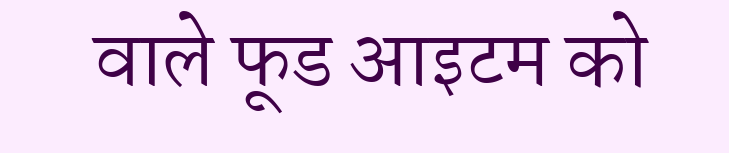वाले फूड आइटम को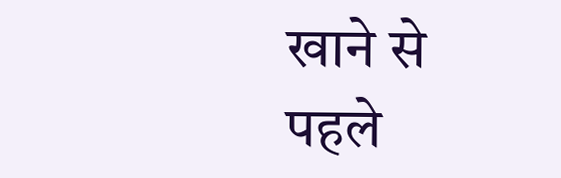खाने से पहले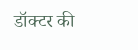डॉक्टर की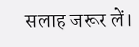सलाह जरूर लें।